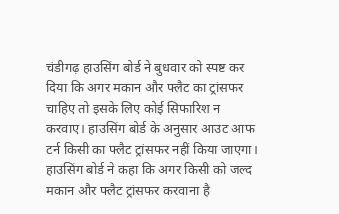चंडीगढ़ हाउसिंग बोर्ड ने बुधवार को स्पष्ट कर दिया कि अगर मकान और फ्लैट का ट्रांसफर चाहिए तो इसके लिए कोई सिफारिश न करवाए। हाउसिंग बोर्ड के अनुसार आउट आफ टर्न किसी का फ्लैट ट्रांसफर नहीं किया जाएगा। हाउसिंग बोर्ड ने कहा कि अगर किसी को जल्द मकान और फ्लैट ट्रांसफर करवाना है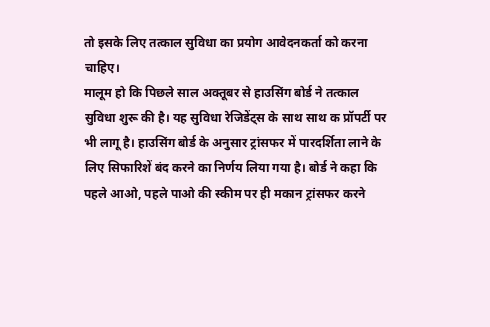तो इसके लिए तत्काल सुविधा का प्रयोग आवेदनकर्ता को करना चाहिए।
मालूम हो कि पिछले साल अक्तूबर से हाउसिंग बोर्ड ने तत्काल सुविधा शुरू की है। यह सुविधा रेजिडेंट्स के साथ साथ क प्रॉपर्टी पर भी लागू है। हाउसिंग बोर्ड के अनुसार ट्रांसफर में पारदर्शिता लाने के लिए सिफारिशें बंद करने का निर्णय लिया गया है। बोर्ड ने कहा कि पहले आओ, पहले पाओ की स्कीम पर ही मकान ट्रांसफर करने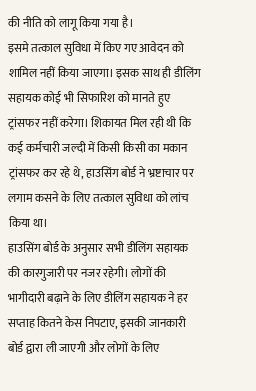की नीति को लागू किया गया है।
इसमे तत्काल सुविधा में किए गए आवेदन को शामिल नहीं किया जाएगा। इसक साथ ही डीलिंग सहायक कोई भी सिफारिश को मानते हुए ट्रांसफर नहीं करेगा। शिकायत मिल रही थी कि कई कर्मचारी जल्दी में किसी किसी का मकान ट्रांसफर कर रहे थे, हाउसिंग बोर्ड ने भ्रष्टाचार पर लगाम कसने के लिए तत्काल सुविधा को लांच किया था।
हाउसिंग बोर्ड के अनुसार सभी डीलिंग सहायक की कारगुजारी पर नजर रहेगी। लोगों की भागीदारी बढ़ाने के लिए डीलिंग सहायक ने हर सप्ताह कितने केस निपटाए, इसकी जानकारी बोर्ड द्वारा ली जाएगी और लोगों के लिए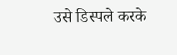उसे डिस्पले करके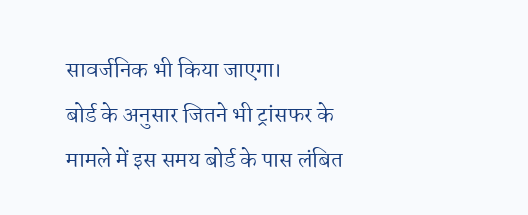सावर्जनिक भी किया जाएगा।
बोर्ड के अनुसार जितने भी ट्रांसफर के मामले में इस समय बोर्ड के पास लंबित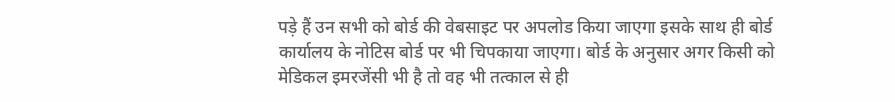पड़े हैं उन सभी को बोर्ड की वेबसाइट पर अपलोड किया जाएगा इसके साथ ही बोर्ड कार्यालय के नोटिस बोर्ड पर भी चिपकाया जाएगा। बोर्ड के अनुसार अगर किसी को मेडिकल इमरजेंसी भी है तो वह भी तत्काल से ही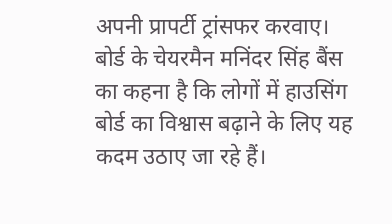अपनी प्रापर्टी ट्रांसफर करवाए। बोर्ड के चेयरमैन मनिंदर सिंह बैंस का कहना है कि लोगों में हाउसिंग बोर्ड का विश्वास बढ़ाने के लिए यह कदम उठाए जा रहे हैं।